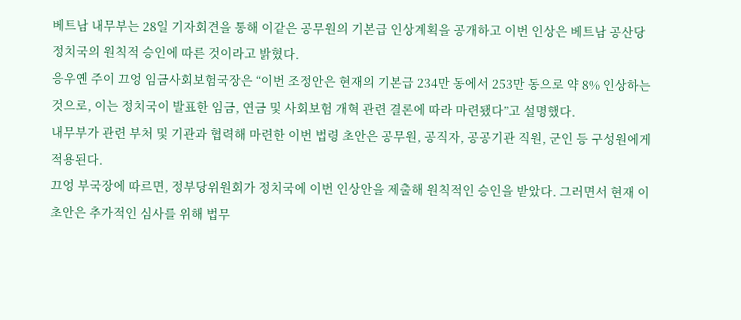베트남 내무부는 28일 기자회견을 통해 이같은 공무원의 기본급 인상계획을 공개하고 이번 인상은 베트남 공산당 정치국의 원칙적 승인에 따른 것이라고 밝혔다.
응우옌 주이 끄엉 임금사회보험국장은 “이번 조정안은 현재의 기본급 234만 동에서 253만 동으로 약 8% 인상하는 것으로, 이는 정치국이 발표한 임금, 연금 및 사회보험 개혁 관련 결론에 따라 마련됐다”고 설명했다.
내무부가 관련 부처 및 기관과 협력해 마련한 이번 법령 초안은 공무원, 공직자, 공공기관 직원, 군인 등 구성원에게 적용된다.
끄엉 부국장에 따르면, 정부당위원회가 정치국에 이번 인상안을 제출해 원칙적인 승인을 받았다. 그러면서 현재 이 초안은 추가적인 심사를 위해 법무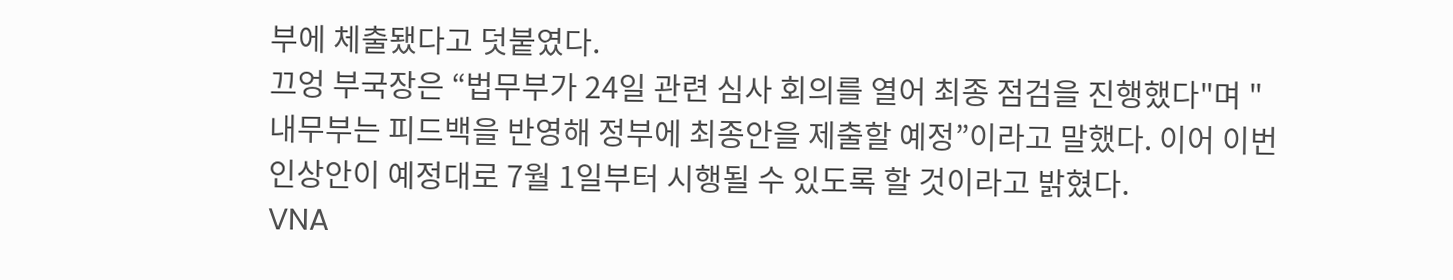부에 체출됐다고 덧붙였다.
끄엉 부국장은 “법무부가 24일 관련 심사 회의를 열어 최종 점검을 진행했다"며 "내무부는 피드백을 반영해 정부에 최종안을 제출할 예정”이라고 말했다. 이어 이번 인상안이 예정대로 7월 1일부터 시행될 수 있도록 할 것이라고 밝혔다.
VNA